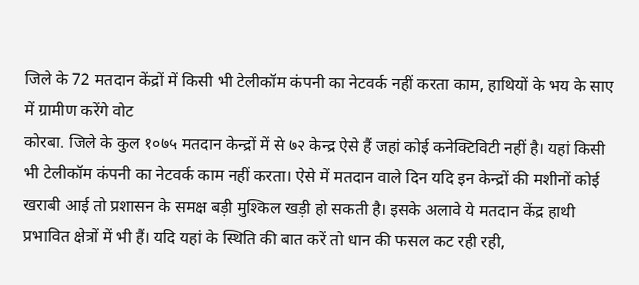जिले के 72 मतदान केंद्रों में किसी भी टेलीकॉम कंपनी का नेटवर्क नहीं करता काम, हाथियों के भय के साए में ग्रामीण करेंगे वोट
कोरबा. जिले के कुल १०७५ मतदान केन्द्रों में से ७२ केन्द्र ऐसे हैं जहां कोई कनेक्टिविटी नहीं है। यहां किसी भी टेलीकॉम कंपनी का नेटवर्क काम नहीं करता। ऐसे में मतदान वाले दिन यदि इन केन्द्रों की मशीनों कोई खराबी आई तो प्रशासन के समक्ष बड़ी मुश्किल खड़ी हो सकती है। इसके अलावे ये मतदान केंद्र हाथी प्रभावित क्षेत्रों में भी हैं। यदि यहां के स्थिति की बात करें तो धान की फसल कट रही रही,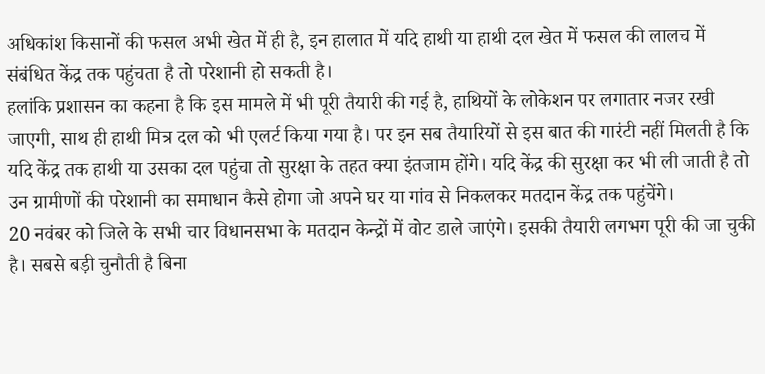अधिकांश किसानों की फसल अभी खेत में ही है, इन हालात में यदि हाथी या हाथी दल खेत में फसल की लालच में संबंधित केंद्र तक पहुंचता है तो परेशानी हो सकती है।
हलांकि प्रशासन का कहना है कि इस मामले में भी पूरी तैयारी की गई है, हाथियों के लोकेशन पर लगातार नजर रखी जाएगी, साथ ही हाथी मित्र दल को भी एलर्ट किया गया है। पर इन सब तैयारियों से इस बात की गारंटी नहीं मिलती है कि यदि केंद्र तक हाथी या उसका दल पहुंचा तो सुरक्षा के तहत क्या इंतजाम होंगे। यदि केंद्र की सुरक्षा कर भी ली जाती है तो उन ग्रामीणों की परेशानी का समाधान कैसे होगा जो अपने घर या गांव से निकलकर मतदान केंद्र तक पहुंचेंगे।
20 नवंबर को जिले के सभी चार विधानसभा के मतदान केन्द्रों में वोट डाले जाएंगे। इसकी तैयारी लगभग पूरी की जा चुकी है। सबसे बड़ी चुनौती है बिना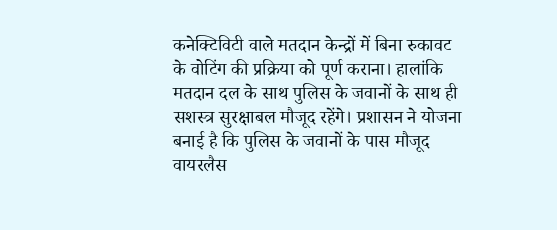कनेक्टिविटी वाले मतदान केन्द्रों में बिना रुकावट के वोटिंग की प्रक्रिया को पूर्ण कराना। हालांकि मतदान दल के साथ पुलिस के जवानों के साथ ही सशस्त्र सुरक्षाबल मौजूद रहेंगे। प्रशासन ने योजना बनाई है कि पुलिस के जवानों के पास मौजूद वायरलैस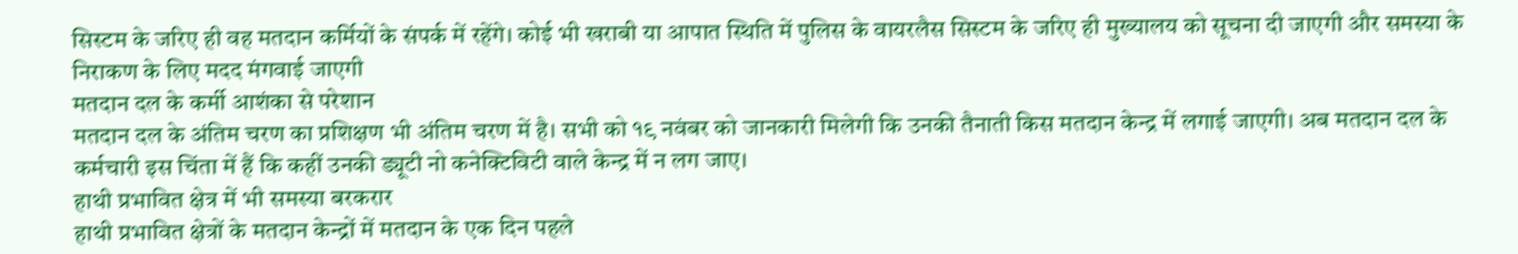सिस्टम के जरिए ही वह मतदान कर्मियों के संपर्क में रहेंगे। कोई भी खराबी या आपात स्थिति में पुलिस के वायरलैस सिस्टम के जरिए ही मुख्यालय को सूचना दी जाएगी और समस्या के निराकण के लिए मदद मंगवाई जाएगी
मतदान दल के कर्मी आशंका से परेशान
मतदान दल के अंतिम चरण का प्रशिक्षण भी अंतिम चरण में है। सभी को १९ नवंबर को जानकारी मिलेगी कि उनकी तैनाती किस मतदान केन्द्र में लगाई जाएगी। अब मतदान दल के कर्मचारी इस चिंता में हैं कि कहीं उनकी ड्यूटी नो कनेक्टिविटी वाले केन्द्र में न लग जाए।
हाथी प्रभावित क्षेत्र में भी समस्या बरकरार
हाथी प्रभावित क्षेत्रों के मतदान केन्द्रों में मतदान के एक दिन पहले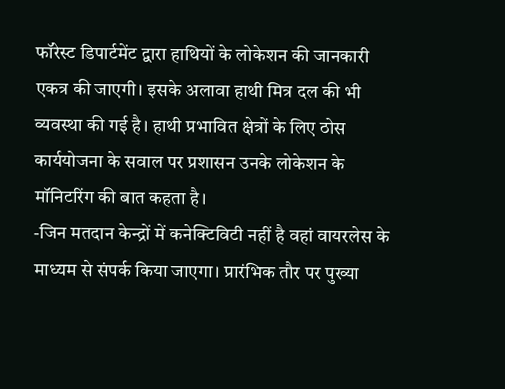फॉरेस्ट डिपार्टमेंट द्वारा हाथियों के लोकेशन की जानकारी एकत्र की जाएगी। इसके अलावा हाथी मित्र दल की भी व्यवस्था की गई है। हाथी प्रभावित क्षेत्रों के लिए ठोस कार्ययोजना के सवाल पर प्रशासन उनके लोकेशन के मॉनिटरिंग की बात कहता है।
-जिन मतदान केन्द्रों में कनेक्टिविटी नहीं है वहां वायरलेस के माध्यम से संपर्क किया जाएगा। प्रारंभिक तौर पर पुख्या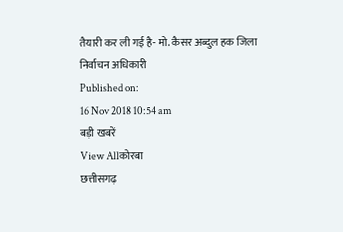तैयारी कर ली गई है- मो. कैसर अब्दुल हक जिला निर्वाचन अधिकारी
Published on:
16 Nov 2018 10:54 am
बड़ी खबरें
View Allकोरबा
छत्तीसगढ़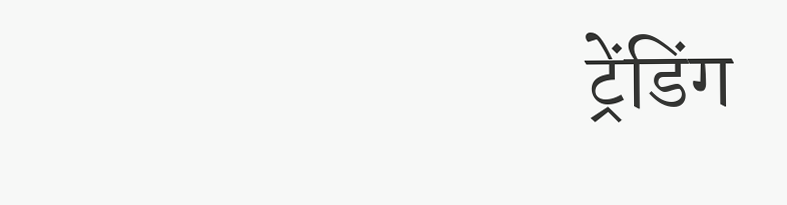ट्रेंडिंग